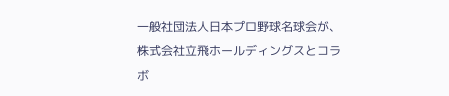一般社団法人日本プロ野球名球会が、株式会社立飛ホールディングスとコラボ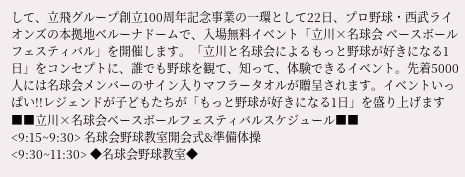して、立飛グループ創立100周年記念事業の一環として22日、プロ野球・西武ライオンズの本拠地ベルーナドームで、入場無料イベント「立川×名球会 ベースボールフェスティバル」を開催します。「立川と名球会によるもっと野球が好きになる1日」をコンセプトに、誰でも野球を観て、知って、体験できるイベント。先着5000人には名球会メンバーのサイン入りマフラータオルが贈呈されます。イベントいっぱい!!レジェンドが子どもたちが「もっと野球が好きになる1日」を盛り上げます
■■立川×名球会ベースボールフェスティバルスケジュール■■
<9:15~9:30> 名球会野球教室開会式&準備体操
<9:30~11:30> ◆名球会野球教室◆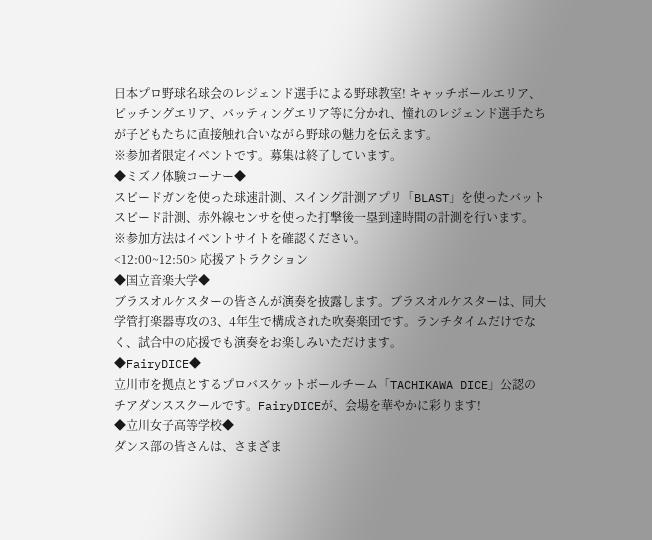日本プロ野球名球会のレジェンド選手による野球教室! キャッチボールエリア、ピッチングエリア、バッティングエリア等に分かれ、憧れのレジェンド選手たちが子どもたちに直接触れ合いながら野球の魅力を伝えます。
※参加者限定イベントです。募集は終了しています。
◆ミズノ体験コーナー◆
スピードガンを使った球速計測、スイング計測アプリ「BLAST」を使ったバットスピード計測、赤外線センサを使った打撃後一塁到達時間の計測を行います。
※参加方法はイベントサイトを確認ください。
<12:00~12:50> 応援アトラクション
◆国立音楽大学◆
ブラスオルケスターの皆さんが演奏を披露します。ブラスオルケスターは、同大学管打楽器専攻の3、4年生で構成された吹奏楽団です。ランチタイムだけでなく、試合中の応援でも演奏をお楽しみいただけます。
◆FairyDICE◆
立川市を拠点とするプロバスケットボールチーム「TACHIKAWA DICE」公認のチアダンススクールです。FairyDICEが、会場を華やかに彩ります!
◆立川女子高等学校◆
ダンス部の皆さんは、さまざま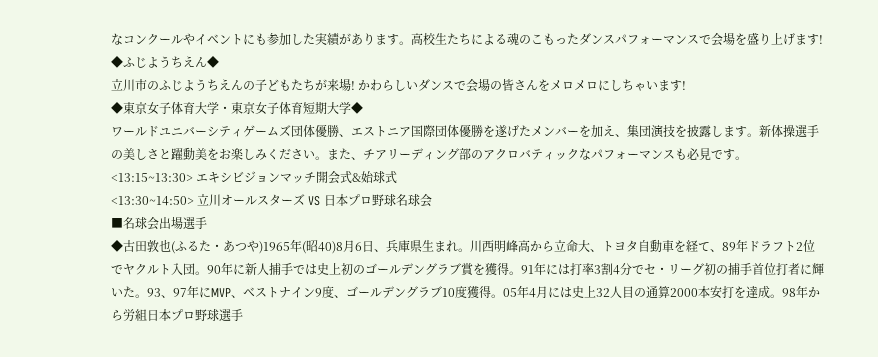なコンクールやイベントにも参加した実績があります。高校生たちによる魂のこもったダンスパフォーマンスで会場を盛り上げます!
◆ふじようちえん◆
立川市のふじようちえんの子どもたちが来場! かわらしいダンスで会場の皆さんをメロメロにしちゃいます!
◆東京女子体育大学・東京女子体育短期大学◆
ワールドユニバーシティゲームズ団体優勝、エストニア国際団体優勝を遂げたメンバーを加え、集団演技を披露します。新体操選手の美しさと躍動美をお楽しみください。また、チアリーディング部のアクロバティックなパフォーマンスも必見です。
<13:15~13:30> エキシビジョンマッチ開会式&始球式
<13:30~14:50> 立川オールスターズ VS 日本プロ野球名球会
■名球会出場選手
◆古田敦也(ふるた・あつや)1965年(昭40)8月6日、兵庫県生まれ。川西明峰高から立命大、トヨタ自動車を経て、89年ドラフト2位でヤクルト入団。90年に新人捕手では史上初のゴールデングラブ賞を獲得。91年には打率3割4分でセ・リーグ初の捕手首位打者に輝いた。93、97年にMVP、ベストナイン9度、ゴールデングラブ10度獲得。05年4月には史上32人目の通算2000本安打を達成。98年から労組日本プロ野球選手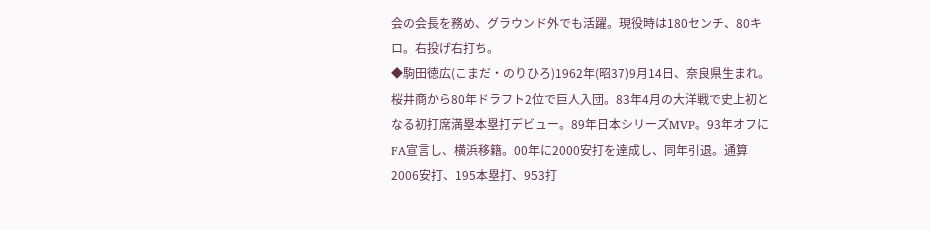会の会長を務め、グラウンド外でも活躍。現役時は180センチ、80キロ。右投げ右打ち。
◆駒田徳広(こまだ・のりひろ)1962年(昭37)9月14日、奈良県生まれ。桜井商から80年ドラフト2位で巨人入団。83年4月の大洋戦で史上初となる初打席満塁本塁打デビュー。89年日本シリーズMVP。93年オフにFA宣言し、横浜移籍。00年に2000安打を達成し、同年引退。通算2006安打、195本塁打、953打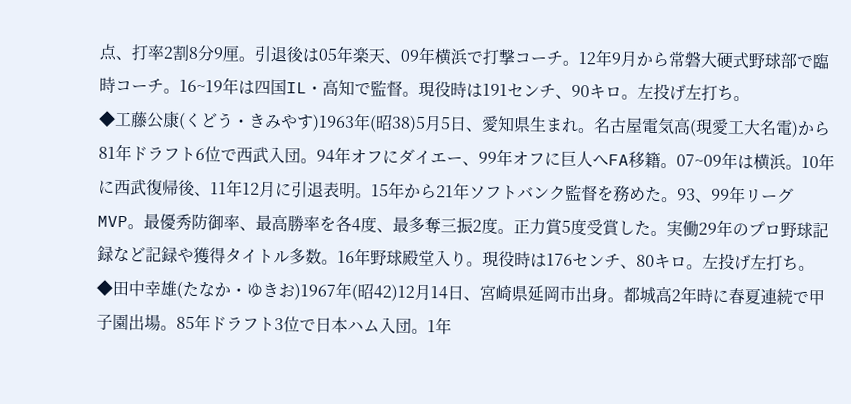点、打率2割8分9厘。引退後は05年楽天、09年横浜で打撃コーチ。12年9月から常磐大硬式野球部で臨時コーチ。16~19年は四国IL・高知で監督。現役時は191センチ、90キロ。左投げ左打ち。
◆工藤公康(くどう・きみやす)1963年(昭38)5月5日、愛知県生まれ。名古屋電気高(現愛工大名電)から81年ドラフト6位で西武入団。94年オフにダイエー、99年オフに巨人へFA移籍。07~09年は横浜。10年に西武復帰後、11年12月に引退表明。15年から21年ソフトバンク監督を務めた。93、99年リーグMVP。最優秀防御率、最高勝率を各4度、最多奪三振2度。正力賞5度受賞した。実働29年のプロ野球記録など記録や獲得タイトル多数。16年野球殿堂入り。現役時は176センチ、80キロ。左投げ左打ち。
◆田中幸雄(たなか・ゆきお)1967年(昭42)12月14日、宮崎県延岡市出身。都城高2年時に春夏連続で甲子園出場。85年ドラフト3位で日本ハム入団。1年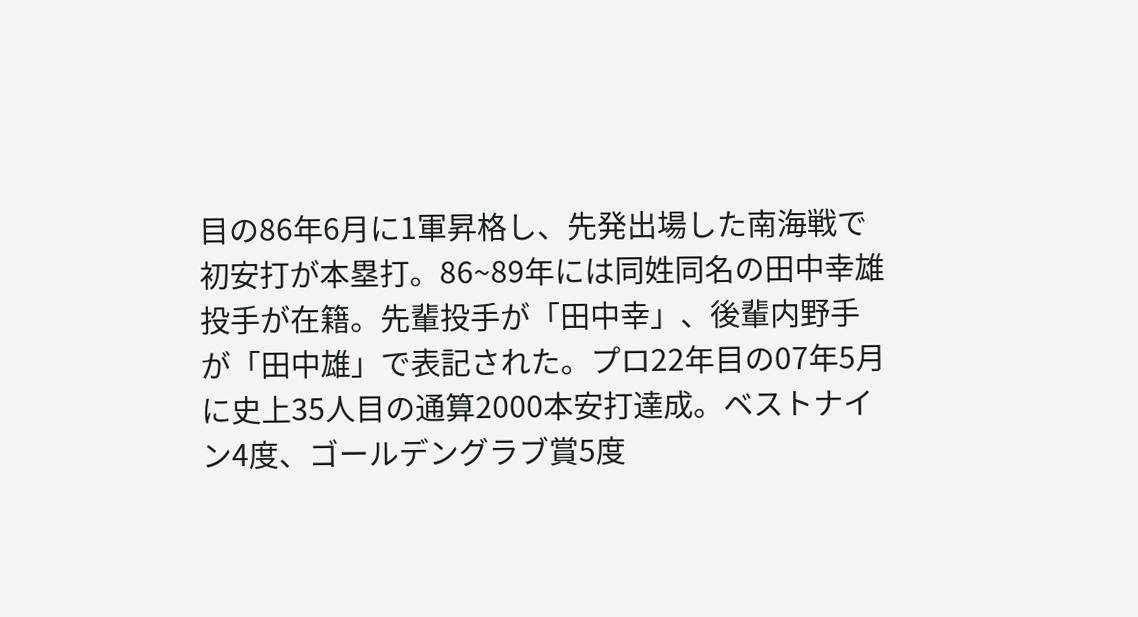目の86年6月に1軍昇格し、先発出場した南海戦で初安打が本塁打。86~89年には同姓同名の田中幸雄投手が在籍。先輩投手が「田中幸」、後輩内野手が「田中雄」で表記された。プロ22年目の07年5月に史上35人目の通算2000本安打達成。ベストナイン4度、ゴールデングラブ賞5度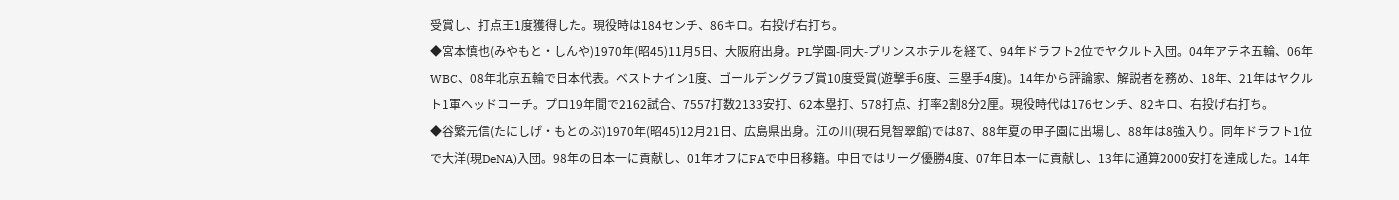受賞し、打点王1度獲得した。現役時は184センチ、86キロ。右投げ右打ち。
◆宮本慎也(みやもと・しんや)1970年(昭45)11月5日、大阪府出身。PL学園-同大-プリンスホテルを経て、94年ドラフト2位でヤクルト入団。04年アテネ五輪、06年WBC、08年北京五輪で日本代表。ベストナイン1度、ゴールデングラブ賞10度受賞(遊撃手6度、三塁手4度)。14年から評論家、解説者を務め、18年、21年はヤクルト1軍ヘッドコーチ。プロ19年間で2162試合、7557打数2133安打、62本塁打、578打点、打率2割8分2厘。現役時代は176センチ、82キロ、右投げ右打ち。
◆谷繁元信(たにしげ・もとのぶ)1970年(昭45)12月21日、広島県出身。江の川(現石見智翠館)では87、88年夏の甲子園に出場し、88年は8強入り。同年ドラフト1位で大洋(現DeNA)入団。98年の日本一に貢献し、01年オフにFAで中日移籍。中日ではリーグ優勝4度、07年日本一に貢献し、13年に通算2000安打を達成した。14年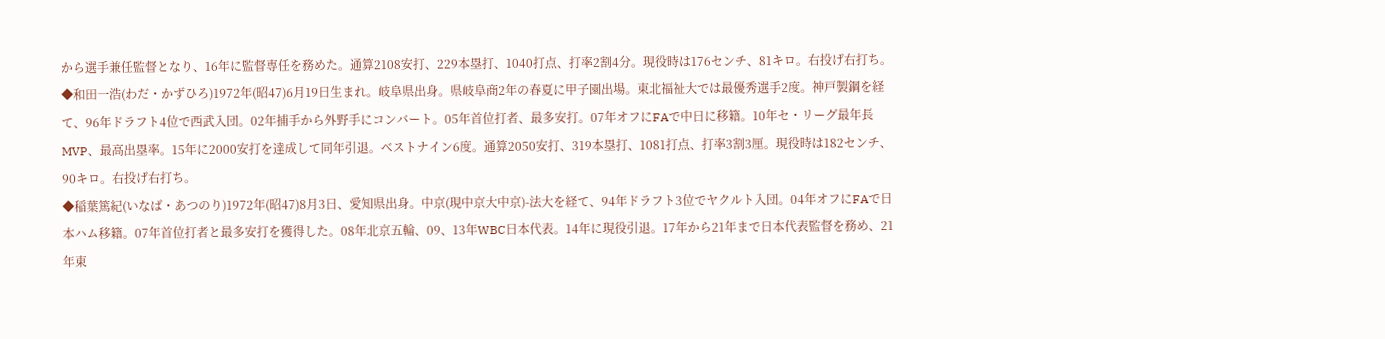から選手兼任監督となり、16年に監督専任を務めた。通算2108安打、229本塁打、1040打点、打率2割4分。現役時は176センチ、81キロ。右投げ右打ち。
◆和田一浩(わだ・かずひろ)1972年(昭47)6月19日生まれ。岐阜県出身。県岐阜商2年の春夏に甲子園出場。東北福祉大では最優秀選手2度。神戸製鋼を経て、96年ドラフト4位で西武入団。02年捕手から外野手にコンバート。05年首位打者、最多安打。07年オフにFAで中日に移籍。10年セ・リーグ最年長MVP、最高出塁率。15年に2000安打を達成して同年引退。ベストナイン6度。通算2050安打、319本塁打、1081打点、打率3割3厘。現役時は182センチ、90キロ。右投げ右打ち。
◆稲葉篤紀(いなば・あつのり)1972年(昭47)8月3日、愛知県出身。中京(現中京大中京)-法大を経て、94年ドラフト3位でヤクルト入団。04年オフにFAで日本ハム移籍。07年首位打者と最多安打を獲得した。08年北京五輪、09、13年WBC日本代表。14年に現役引退。17年から21年まで日本代表監督を務め、21年東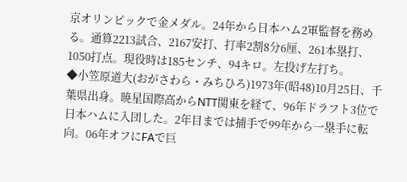京オリンピックで金メダル。24年から日本ハム2軍監督を務める。通算2213試合、2167安打、打率2割8分6厘、261本塁打、1050打点。現役時は185センチ、94キロ。左投げ左打ち。
◆小笠原道大(おがさわら・みちひろ)1973年(昭48)10月25日、千葉県出身。暁星国際高からNTT関東を経て、96年ドラフト3位で日本ハムに入団した。2年目までは捕手で99年から一塁手に転向。06年オフにFAで巨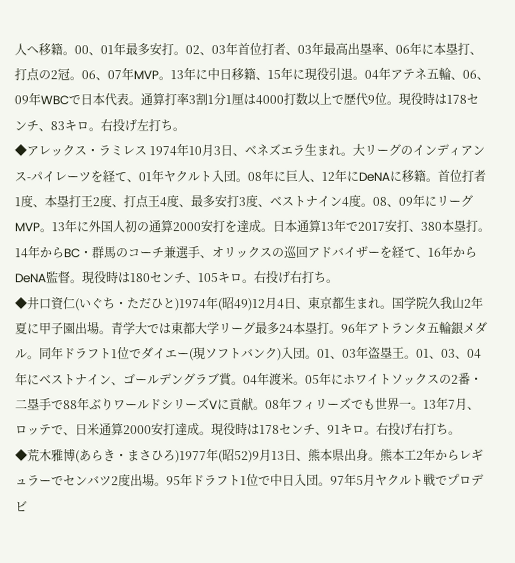人へ移籍。00、01年最多安打。02、03年首位打者、03年最高出塁率、06年に本塁打、打点の2冠。06、07年MVP。13年に中日移籍、15年に現役引退。04年アテネ五輪、06、09年WBCで日本代表。通算打率3割1分1厘は4000打数以上で歴代9位。現役時は178センチ、83キロ。右投げ左打ち。
◆アレックス・ラミレス 1974年10月3日、ベネズエラ生まれ。大リーグのインディアンス-パイレーツを経て、01年ヤクルト入団。08年に巨人、12年にDeNAに移籍。首位打者1度、本塁打王2度、打点王4度、最多安打3度、ベストナイン4度。08、09年にリーグMVP。13年に外国人初の通算2000安打を達成。日本通算13年で2017安打、380本塁打。14年からBC・群馬のコーチ兼選手、オリックスの巡回アドバイザーを経て、16年からDeNA監督。現役時は180センチ、105キロ。右投げ右打ち。
◆井口資仁(いぐち・ただひと)1974年(昭49)12月4日、東京都生まれ。国学院久我山2年夏に甲子園出場。青学大では東都大学リーグ最多24本塁打。96年アトランタ五輪銀メダル。同年ドラフト1位でダイエー(現ソフトバンク)入団。01、03年盗塁王。01、03、04年にベストナイン、ゴールデングラブ賞。04年渡米。05年にホワイトソックスの2番・二塁手で88年ぶりワールドシリーズVに貢献。08年フィリーズでも世界一。13年7月、ロッテで、日米通算2000安打達成。現役時は178センチ、91キロ。右投げ右打ち。
◆荒木雅博(あらき・まさひろ)1977年(昭52)9月13日、熊本県出身。熊本工2年からレギュラーでセンバツ2度出場。95年ドラフト1位で中日入団。97年5月ヤクルト戦でプロデビ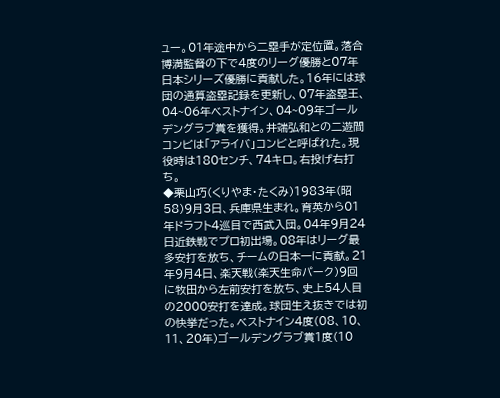ュー。01年途中から二塁手が定位置。落合博満監督の下で4度のリーグ優勝と07年日本シリーズ優勝に貢献した。16年には球団の通算盗塁記録を更新し、07年盗塁王、04~06年ベストナイン、04~09年ゴールデングラブ賞を獲得。井端弘和との二遊間コンビは「アライバ」コンビと呼ばれた。現役時は180センチ、74キロ。右投げ右打ち。
◆栗山巧(くりやま・たくみ)1983年(昭58)9月3日、兵庫県生まれ。育英から01年ドラフト4巡目で西武入団。04年9月24日近鉄戦でプロ初出場。08年はリーグ最多安打を放ち、チームの日本一に貢献。21年9月4日、楽天戦(楽天生命パーク)9回に牧田から左前安打を放ち、史上54人目の2000安打を達成。球団生え抜きでは初の快挙だった。ベストナイン4度(08、10、11、20年)ゴールデングラブ賞1度(10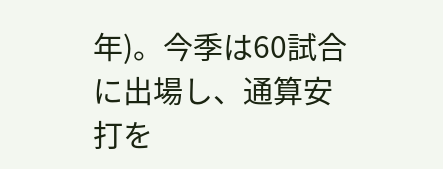年)。今季は60試合に出場し、通算安打を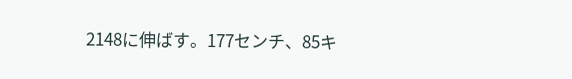2148に伸ばす。177センチ、85キ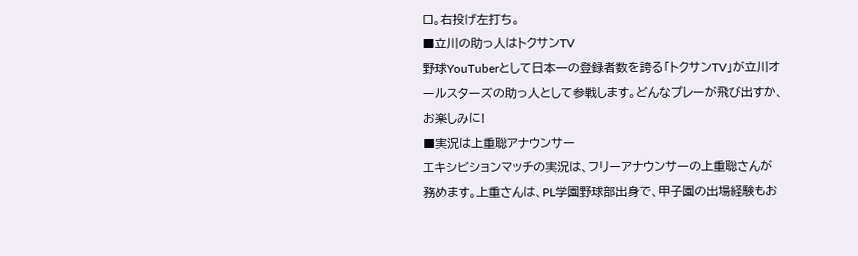ロ。右投げ左打ち。
■立川の助っ人はトクサンTV
野球YouTuberとして日本一の登録者数を誇る「トクサンTV」が立川オールスターズの助っ人として参戦します。どんなプレーが飛び出すか、お楽しみに!
■実況は上重聡アナウンサー
エキシビションマッチの実況は、フリーアナウンサーの上重聡さんが務めます。上重さんは、PL学園野球部出身で、甲子園の出場経験もお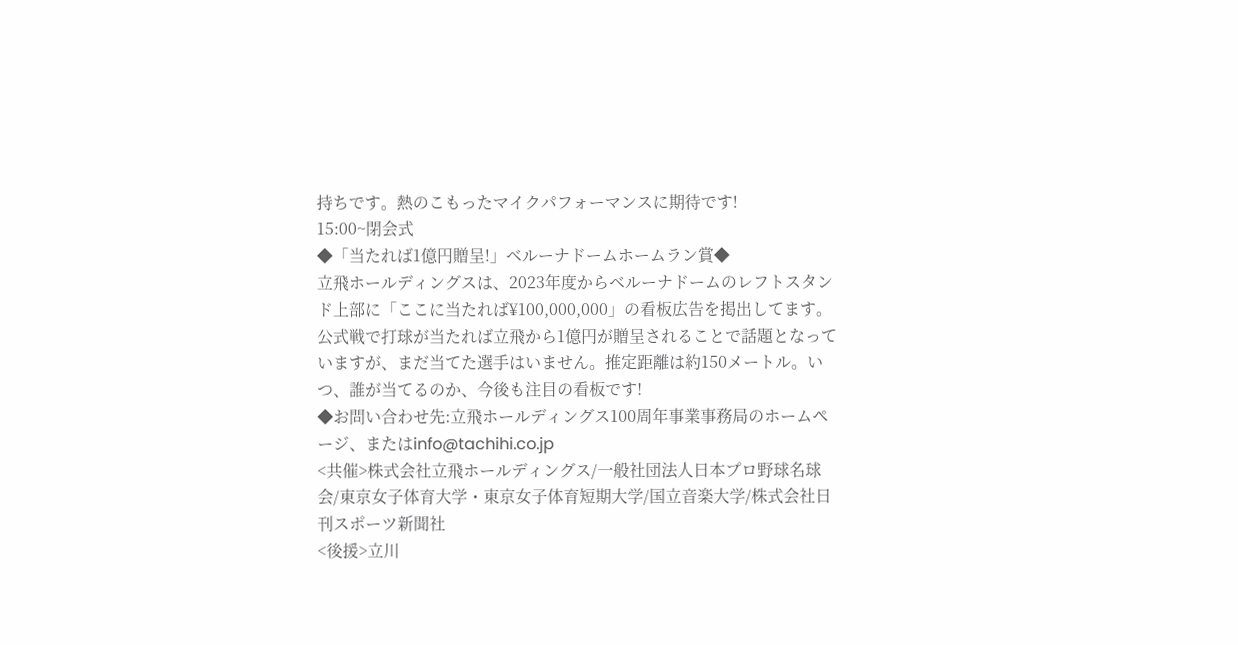持ちです。熱のこもったマイクパフォーマンスに期待です!
15:00~閉会式
◆「当たれば1億円贈呈!」ベルーナドームホームラン賞◆
立飛ホールディングスは、2023年度からベルーナドームのレフトスタンド上部に「ここに当たれば¥100,000,000」の看板広告を掲出してます。公式戦で打球が当たれば立飛から1億円が贈呈されることで話題となっていますが、まだ当てた選手はいません。推定距離は約150メートル。いつ、誰が当てるのか、今後も注目の看板です!
◆お問い合わせ先:立飛ホールディングス100周年事業事務局のホームページ、またはinfo@tachihi.co.jp
<共催>株式会社立飛ホールディングス/一般社団法人日本プロ野球名球会/東京女子体育大学・東京女子体育短期大学/国立音楽大学/株式会社日刊スポーツ新聞社
<後援>立川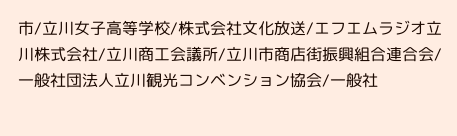市/立川女子高等学校/株式会社文化放送/エフエムラジオ立川株式会社/立川商工会議所/立川市商店街振興組合連合会/一般社団法人立川観光コンベンション協会/一般社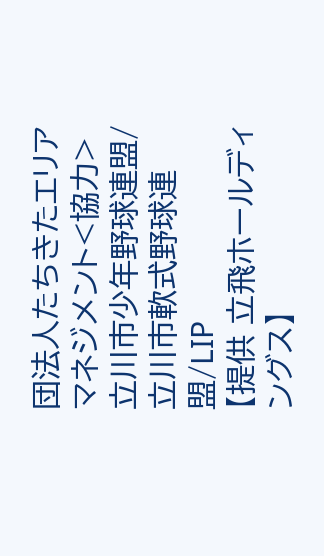団法人たちきたエリアマネジメント<協力>立川市少年野球連盟/立川市軟式野球連盟/LIP
【提供 立飛ホールディングス】